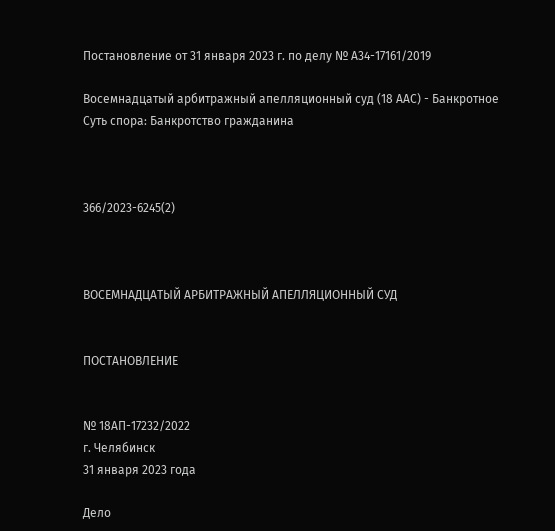Постановление от 31 января 2023 г. по делу № А34-17161/2019

Восемнадцатый арбитражный апелляционный суд (18 ААС) - Банкротное
Суть спора: Банкротство гражданина



366/2023-6245(2)



ВОСЕМНАДЦАТЫЙ АРБИТРАЖНЫЙ АПЕЛЛЯЦИОННЫЙ СУД


ПОСТАНОВЛЕНИЕ


№ 18АП-17232/2022
г. Челябинск
31 января 2023 года

Дело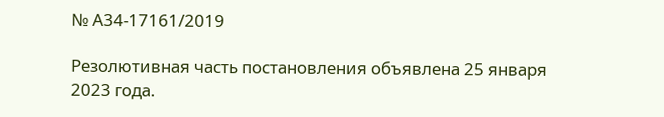№ А34-17161/2019

Резолютивная часть постановления объявлена 25 января 2023 года.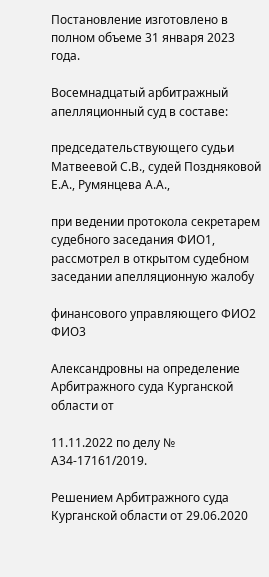Постановление изготовлено в полном объеме 31 января 2023 года.

Восемнадцатый арбитражный апелляционный суд в составе:

председательствующего судьи Матвеевой С.В., судей Поздняковой Е.А., Румянцева А.А.,

при ведении протокола секретарем судебного заседания ФИО1, рассмотрел в открытом судебном заседании апелляционную жалобу

финансового управляющего ФИО2 ФИО3

Александровны на определение Арбитражного суда Курганской области от

11.11.2022 по делу № А34-17161/2019.

Решением Арбитражного суда Курганской области от 29.06.2020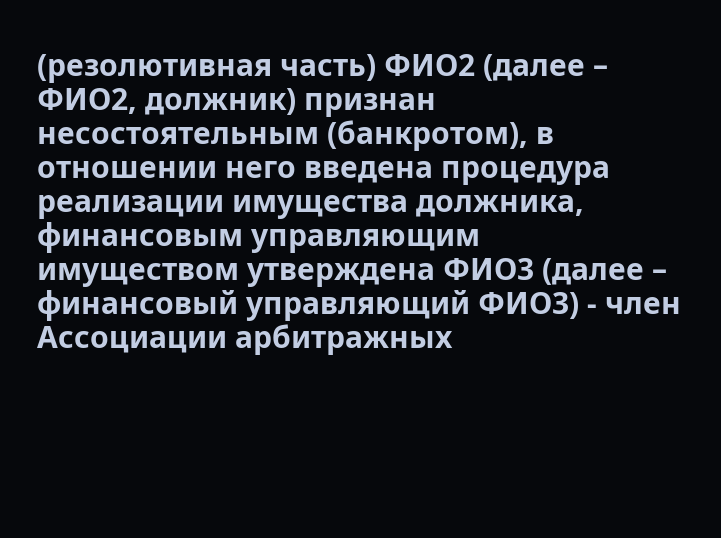(резолютивная часть) ФИО2 (далее – ФИО2, должник) признан несостоятельным (банкротом), в отношении него введена процедура реализации имущества должника, финансовым управляющим имуществом утверждена ФИО3 (далее – финансовый управляющий ФИО3) - член Ассоциации арбитражных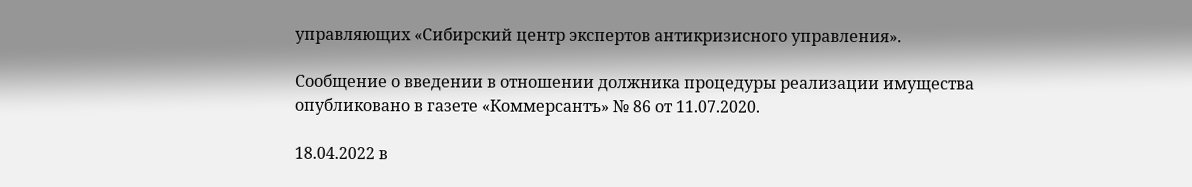управляющих «Сибирский центр экспертов антикризисного управления».

Сообщение о введении в отношении должника процедуры реализации имущества опубликовано в газете «Коммерсантъ» № 86 от 11.07.2020.

18.04.2022 в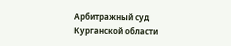Арбитражный суд Курганской области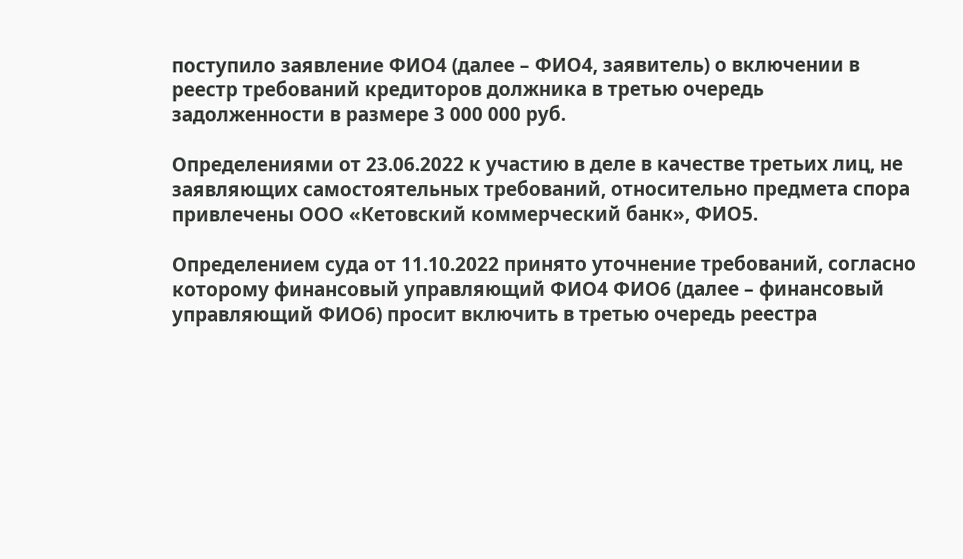поступило заявление ФИО4 (далее – ФИО4, заявитель) о включении в реестр требований кредиторов должника в третью очередь задолженности в размере 3 000 000 руб.

Определениями от 23.06.2022 к участию в деле в качестве третьих лиц, не заявляющих самостоятельных требований, относительно предмета спора привлечены ООО «Кетовский коммерческий банк», ФИО5.

Определением суда от 11.10.2022 принято уточнение требований, согласно которому финансовый управляющий ФИО4 ФИО6 (далее – финансовый управляющий ФИО6) просит включить в третью очередь реестра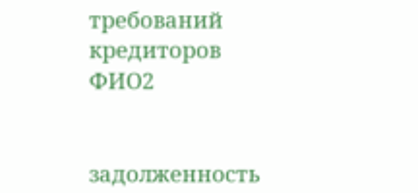требований кредиторов ФИО2


задолженность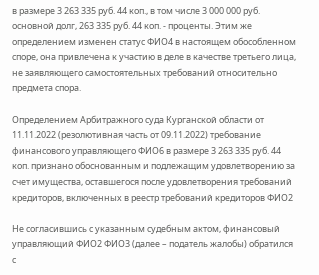в размере 3 263 335 руб. 44 коп., в том числе 3 000 000 руб. основной долг, 263 335 руб. 44 коп. - проценты. Этим же определением изменен статус ФИО4 в настоящем обособленном споре, она привлечена к участию в деле в качестве третьего лица, не заявляющего самостоятельных требований относительно предмета спора.

Определением Арбитражного суда Курганской области от 11.11.2022 (резолютивная часть от 09.11.2022) требование финансового управляющего ФИО6 в размере 3 263 335 руб. 44 коп. признано обоснованным и подлежащим удовлетворению за счет имущества, оставшегося после удовлетворения требований кредиторов, включенных в реестр требований кредиторов ФИО2

Не согласившись с указанным судебным актом, финансовый управляющий ФИО2 ФИО3 (далее – податель жалобы) обратился с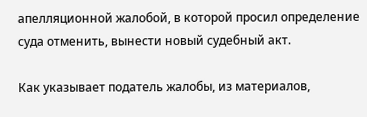апелляционной жалобой, в которой просил определение суда отменить, вынести новый судебный акт.

Как указывает податель жалобы, из материалов,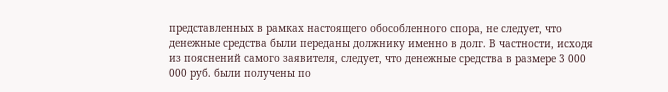представленных в рамках настоящего обособленного спора, не следует, что денежные средства были переданы должнику именно в долг. В частности, исходя из пояснений самого заявителя, следует, что денежные средства в размере 3 000 000 руб. были получены по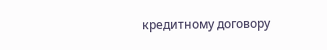кредитному договору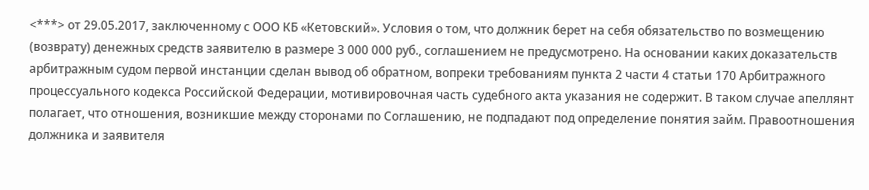<***> от 29.05.2017, заключенному с ООО КБ «Кетовский». Условия о том, что должник берет на себя обязательство по возмещению (возврату) денежных средств заявителю в размере 3 000 000 руб., соглашением не предусмотрено. На основании каких доказательств арбитражным судом первой инстанции сделан вывод об обратном, вопреки требованиям пункта 2 части 4 статьи 170 Арбитражного процессуального кодекса Российской Федерации, мотивировочная часть судебного акта указания не содержит. В таком случае апеллянт полагает, что отношения, возникшие между сторонами по Соглашению, не подпадают под определение понятия займ. Правоотношения должника и заявителя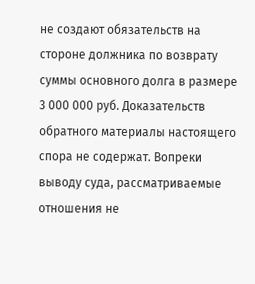не создают обязательств на стороне должника по возврату суммы основного долга в размере 3 000 000 руб. Доказательств обратного материалы настоящего спора не содержат. Вопреки выводу суда, рассматриваемые отношения не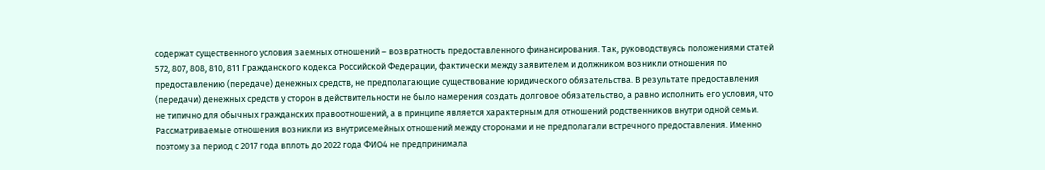содержат существенного условия заемных отношений – возвратность предоставленного финансирования. Так, руководствуясь положениями статей 572, 807, 808, 810, 811 Гражданского кодекса Российской Федерации, фактически между заявителем и должником возникли отношения по предоставлению (передаче) денежных средств, не предполагающие существование юридического обязательства. В результате предоставления (передачи) денежных средств у сторон в действительности не было намерения создать долговое обязательство, а равно исполнить его условия, что не типично для обычных гражданских правоотношений, а в принципе является характерным для отношений родственников внутри одной семьи. Рассматриваемые отношения возникли из внутрисемейных отношений между сторонами и не предполагали встречного предоставления. Именно поэтому за период с 2017 года вплоть до 2022 года ФИО4 не предпринимала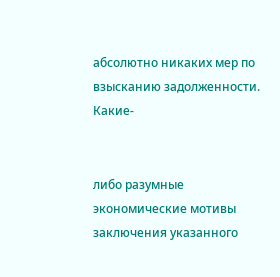абсолютно никаких мер по взысканию задолженности. Какие-


либо разумные экономические мотивы заключения указанного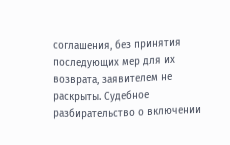соглашения, без принятия последующих мер для их возврата, заявителем не раскрыты. Судебное разбирательство о включении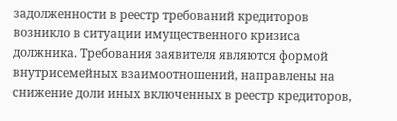задолженности в реестр требований кредиторов возникло в ситуации имущественного кризиса должника. Требования заявителя являются формой внутрисемейных взаимоотношений, направлены на снижение доли иных включенных в реестр кредиторов,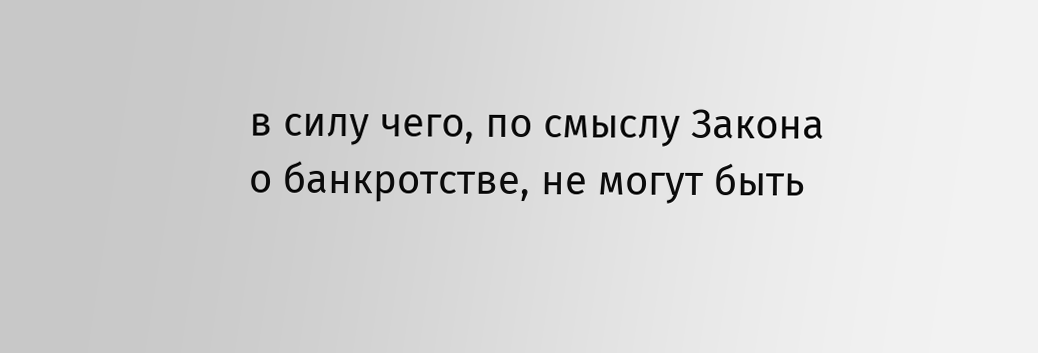в силу чего, по смыслу Закона о банкротстве, не могут быть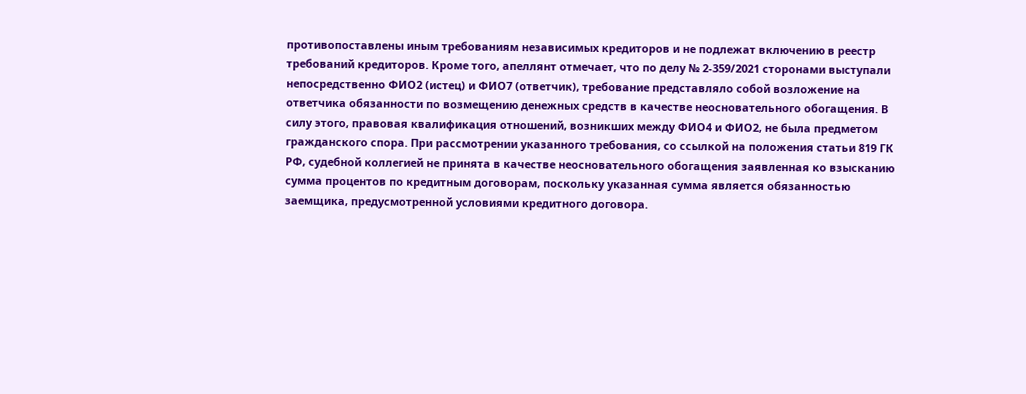противопоставлены иным требованиям независимых кредиторов и не подлежат включению в реестр требований кредиторов. Кроме того, апеллянт отмечает, что по делу № 2-359/2021 сторонами выступали непосредственно ФИО2 (истец) и ФИО7 (ответчик), требование представляло собой возложение на ответчика обязанности по возмещению денежных средств в качестве неосновательного обогащения. В силу этого, правовая квалификация отношений, возникших между ФИО4 и ФИО2, не была предметом гражданского спора. При рассмотрении указанного требования, со ссылкой на положения статьи 819 ГК РФ, судебной коллегией не принята в качестве неосновательного обогащения заявленная ко взысканию сумма процентов по кредитным договорам, поскольку указанная сумма является обязанностью заемщика, предусмотренной условиями кредитного договора.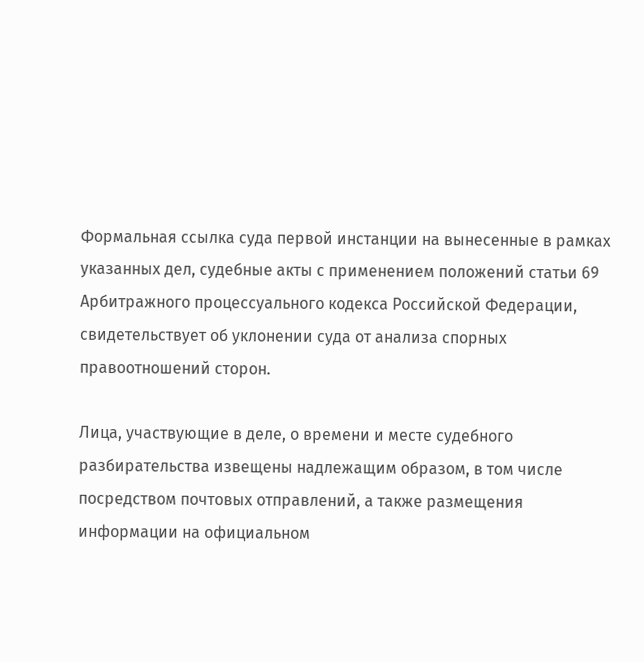Формальная ссылка суда первой инстанции на вынесенные в рамках указанных дел, судебные акты с применением положений статьи 69 Арбитражного процессуального кодекса Российской Федерации, свидетельствует об уклонении суда от анализа спорных правоотношений сторон.

Лица, участвующие в деле, о времени и месте судебного разбирательства извещены надлежащим образом, в том числе посредством почтовых отправлений, а также размещения информации на официальном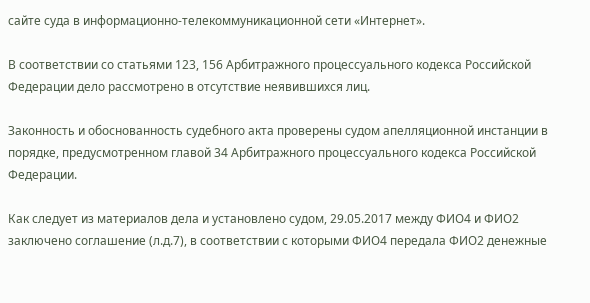сайте суда в информационно-телекоммуникационной сети «Интернет».

В соответствии со статьями 123, 156 Арбитражного процессуального кодекса Российской Федерации дело рассмотрено в отсутствие неявившихся лиц.

Законность и обоснованность судебного акта проверены судом апелляционной инстанции в порядке, предусмотренном главой 34 Арбитражного процессуального кодекса Российской Федерации.

Как следует из материалов дела и установлено судом, 29.05.2017 между ФИО4 и ФИО2 заключено соглашение (л.д.7), в соответствии с которыми ФИО4 передала ФИО2 денежные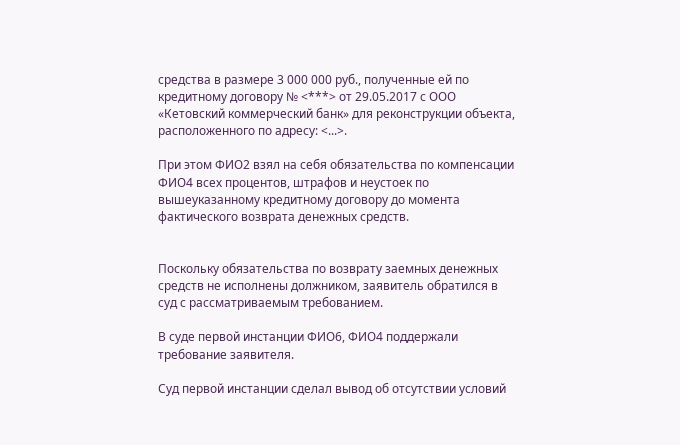средства в размере 3 000 000 руб., полученные ей по кредитному договору № <***> от 29.05.2017 с ООО «Кетовский коммерческий банк» для реконструкции объекта, расположенного по адресу: <...>.

При этом ФИО2 взял на себя обязательства по компенсации ФИО4 всех процентов, штрафов и неустоек по вышеуказанному кредитному договору до момента фактического возврата денежных средств.


Поскольку обязательства по возврату заемных денежных средств не исполнены должником, заявитель обратился в суд с рассматриваемым требованием.

В суде первой инстанции ФИО6, ФИО4 поддержали требование заявителя.

Суд первой инстанции сделал вывод об отсутствии условий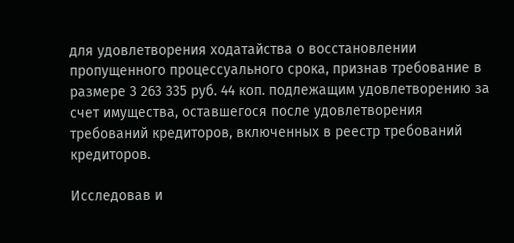для удовлетворения ходатайства о восстановлении пропущенного процессуального срока, признав требование в размере 3 263 335 руб. 44 коп. подлежащим удовлетворению за счет имущества, оставшегося после удовлетворения требований кредиторов, включенных в реестр требований кредиторов.

Исследовав и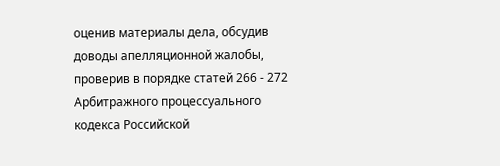оценив материалы дела, обсудив доводы апелляционной жалобы, проверив в порядке статей 266 - 272 Арбитражного процессуального кодекса Российской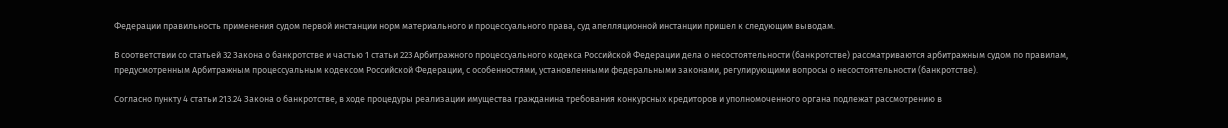Федерации правильность применения судом первой инстанции норм материального и процессуального права, суд апелляционной инстанции пришел к следующим выводам.

В соответствии со статьей 32 Закона о банкротстве и частью 1 статьи 223 Арбитражного процессуального кодекса Российской Федерации дела о несостоятельности (банкротстве) рассматриваются арбитражным судом по правилам, предусмотренным Арбитражным процессуальным кодексом Российской Федерации, с особенностями, установленными федеральными законами, регулирующими вопросы о несостоятельности (банкротстве).

Согласно пункту 4 статьи 213.24 Закона о банкротстве, в ходе процедуры реализации имущества гражданина требования конкурсных кредиторов и уполномоченного органа подлежат рассмотрению в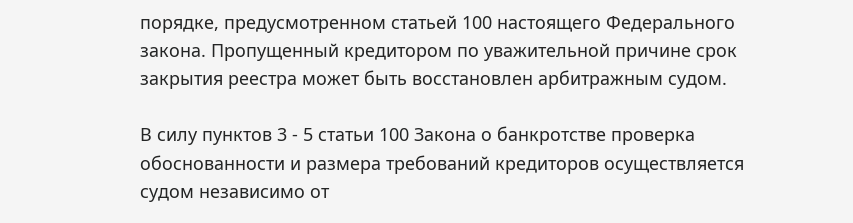порядке, предусмотренном статьей 100 настоящего Федерального закона. Пропущенный кредитором по уважительной причине срок закрытия реестра может быть восстановлен арбитражным судом.

В силу пунктов 3 - 5 статьи 100 Закона о банкротстве проверка обоснованности и размера требований кредиторов осуществляется судом независимо от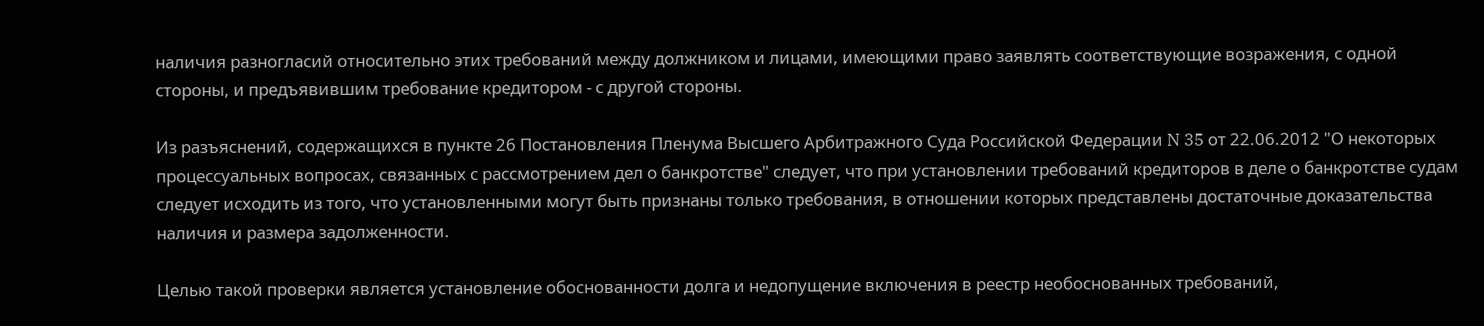наличия разногласий относительно этих требований между должником и лицами, имеющими право заявлять соответствующие возражения, с одной стороны, и предъявившим требование кредитором - с другой стороны.

Из разъяснений, содержащихся в пункте 26 Постановления Пленума Высшего Арбитражного Суда Российской Федерации N 35 от 22.06.2012 "О некоторых процессуальных вопросах, связанных с рассмотрением дел о банкротстве" следует, что при установлении требований кредиторов в деле о банкротстве судам следует исходить из того, что установленными могут быть признаны только требования, в отношении которых представлены достаточные доказательства наличия и размера задолженности.

Целью такой проверки является установление обоснованности долга и недопущение включения в реестр необоснованных требований,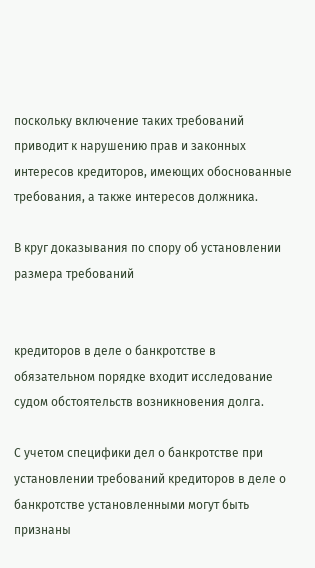поскольку включение таких требований приводит к нарушению прав и законных интересов кредиторов, имеющих обоснованные требования, а также интересов должника.

В круг доказывания по спору об установлении размера требований


кредиторов в деле о банкротстве в обязательном порядке входит исследование судом обстоятельств возникновения долга.

С учетом специфики дел о банкротстве при установлении требований кредиторов в деле о банкротстве установленными могут быть признаны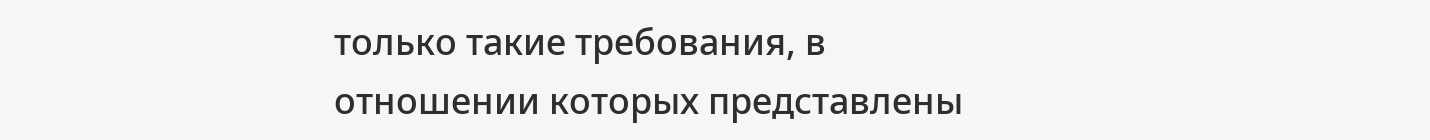только такие требования, в отношении которых представлены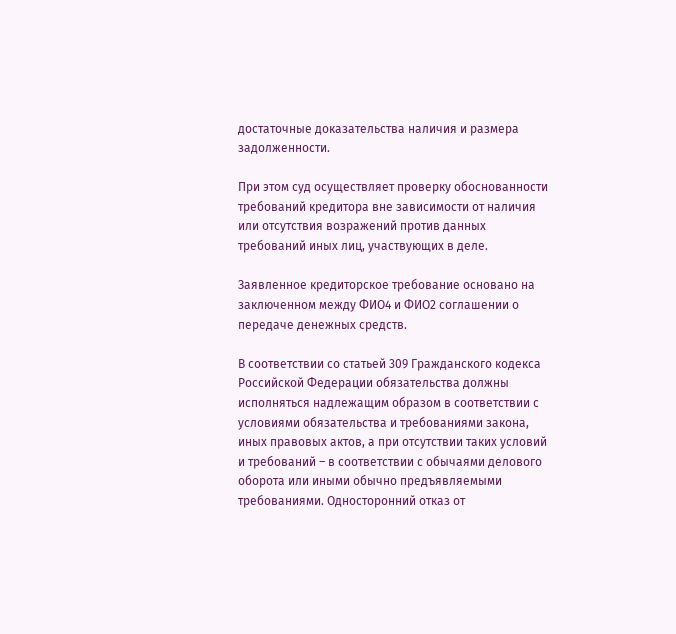достаточные доказательства наличия и размера задолженности.

При этом суд осуществляет проверку обоснованности требований кредитора вне зависимости от наличия или отсутствия возражений против данных требований иных лиц, участвующих в деле.

Заявленное кредиторское требование основано на заключенном между ФИО4 и ФИО2 соглашении о передаче денежных средств.

В соответствии со статьей 309 Гражданского кодекса Российской Федерации обязательства должны исполняться надлежащим образом в соответствии с условиями обязательства и требованиями закона, иных правовых актов, а при отсутствии таких условий и требований – в соответствии с обычаями делового оборота или иными обычно предъявляемыми требованиями. Односторонний отказ от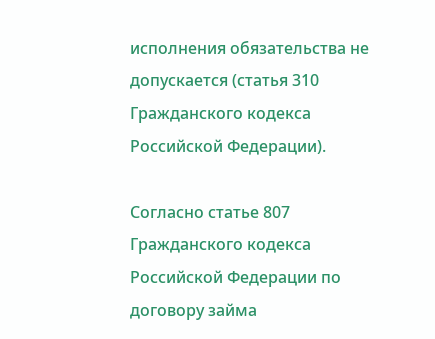исполнения обязательства не допускается (статья 310 Гражданского кодекса Российской Федерации).

Согласно статье 807 Гражданского кодекса Российской Федерации по договору займа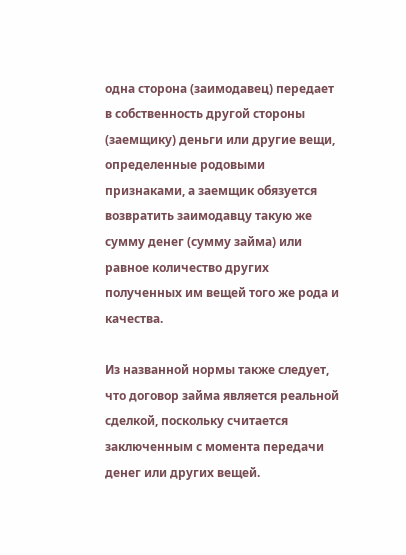одна сторона (заимодавец) передает в собственность другой стороны (заемщику) деньги или другие вещи, определенные родовыми признаками, а заемщик обязуется возвратить заимодавцу такую же сумму денег (сумму займа) или равное количество других полученных им вещей того же рода и качества.

Из названной нормы также следует, что договор займа является реальной сделкой, поскольку считается заключенным с момента передачи денег или других вещей.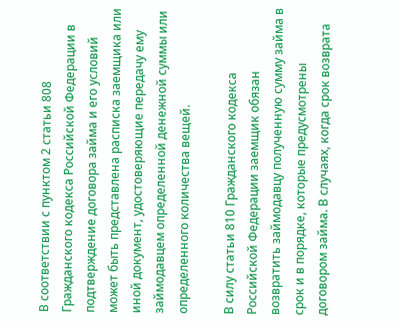В соответствии с пунктом 2 статьи 808 Гражданского кодекса Российской Федерации в подтверждение договора займа и его условий может быть представлена расписка заемщика или иной документ, удостоверяющие передачу ему займодавцем определенной денежной суммы или определенного количества вещей.

В силу статьи 810 Гражданского кодекса Российской Федерации заемщик обязан возвратить займодавцу полученную сумму займа в срок и в порядке, которые предусмотрены договором займа. В случаях, когда срок возврата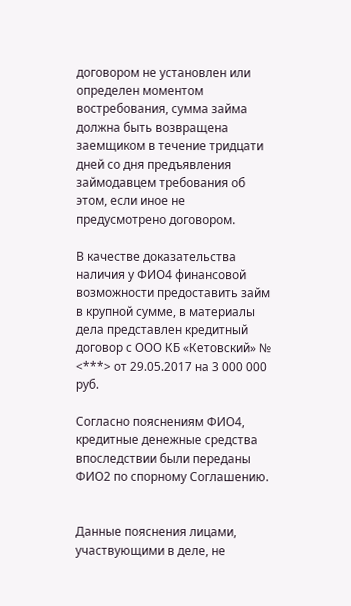договором не установлен или определен моментом востребования, сумма займа должна быть возвращена заемщиком в течение тридцати дней со дня предъявления займодавцем требования об этом, если иное не предусмотрено договором.

В качестве доказательства наличия у ФИО4 финансовой возможности предоставить займ в крупной сумме, в материалы дела представлен кредитный договор с ООО КБ «Кетовский» № <***> от 29.05.2017 на 3 000 000 руб.

Согласно пояснениям ФИО4, кредитные денежные средства впоследствии были переданы ФИО2 по спорному Соглашению.


Данные пояснения лицами, участвующими в деле, не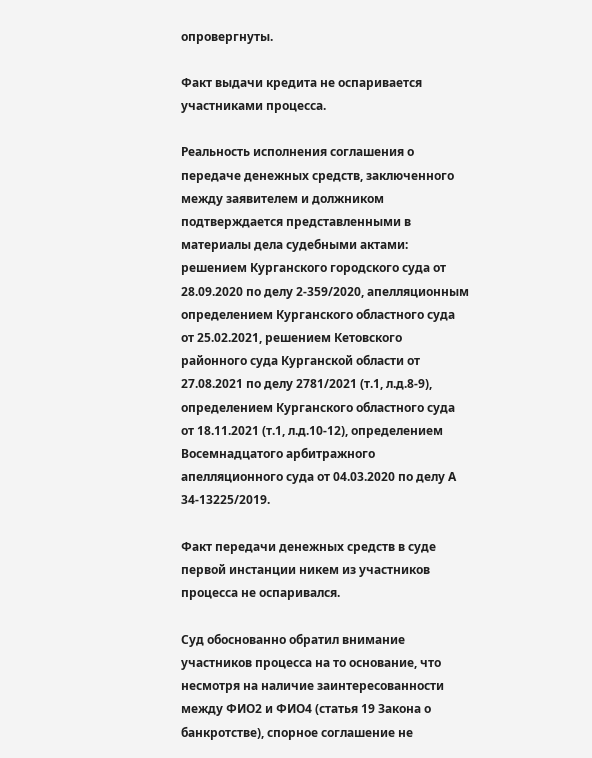опровергнуты.

Факт выдачи кредита не оспаривается участниками процесса.

Реальность исполнения соглашения о передаче денежных средств, заключенного между заявителем и должником подтверждается представленными в материалы дела судебными актами: решением Курганского городского суда от 28.09.2020 по делу 2-359/2020, апелляционным определением Курганского областного суда от 25.02.2021, решением Кетовского районного суда Курганской области от 27.08.2021 по делу 2781/2021 (т.1, л.д.8-9), определением Курганского областного суда от 18.11.2021 (т.1, л.д.10-12), определением Восемнадцатого арбитражного апелляционного суда от 04.03.2020 по делу А 34-13225/2019.

Факт передачи денежных средств в суде первой инстанции никем из участников процесса не оспаривался.

Суд обоснованно обратил внимание участников процесса на то основание, что несмотря на наличие заинтересованности между ФИО2 и ФИО4 (статья 19 Закона о банкротстве), спорное соглашение не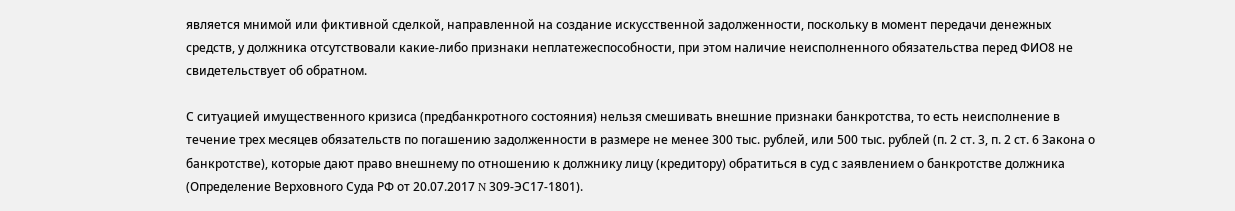является мнимой или фиктивной сделкой, направленной на создание искусственной задолженности, поскольку в момент передачи денежных средств, у должника отсутствовали какие-либо признаки неплатежеспособности, при этом наличие неисполненного обязательства перед ФИО8 не свидетельствует об обратном.

С ситуацией имущественного кризиса (предбанкротного состояния) нельзя смешивать внешние признаки банкротства, то есть неисполнение в течение трех месяцев обязательств по погашению задолженности в размере не менее 300 тыс. рублей, или 500 тыс. рублей (п. 2 ст. 3, п. 2 ст. 6 Закона о банкротстве), которые дают право внешнему по отношению к должнику лицу (кредитору) обратиться в суд с заявлением о банкротстве должника (Определение Верховного Суда РФ от 20.07.2017 N 309-ЭС17-1801).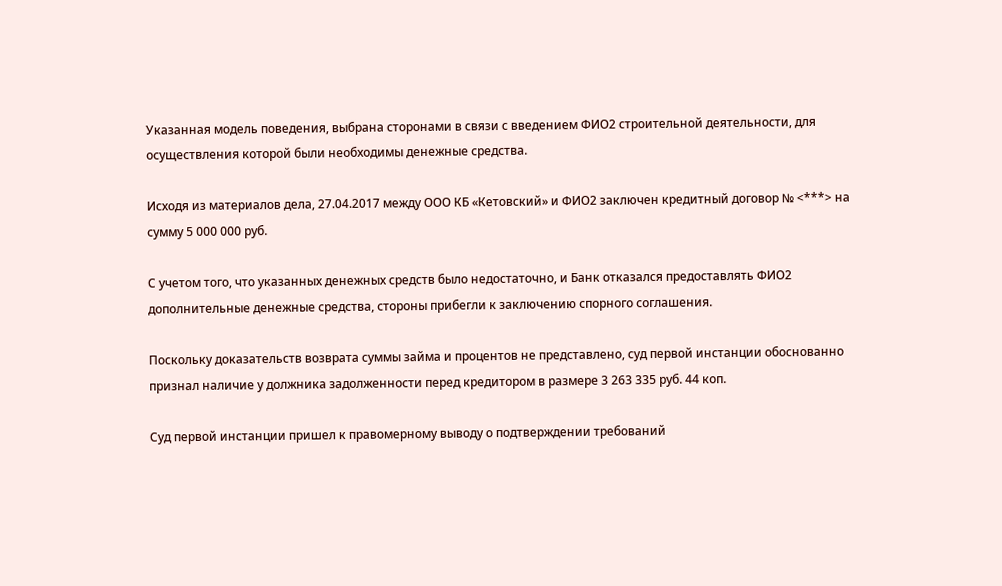Указанная модель поведения, выбрана сторонами в связи с введением ФИО2 строительной деятельности, для осуществления которой были необходимы денежные средства.

Исходя из материалов дела, 27.04.2017 между ООО КБ «Кетовский» и ФИО2 заключен кредитный договор № <***> на сумму 5 000 000 руб.

С учетом того, что указанных денежных средств было недостаточно, и Банк отказался предоставлять ФИО2 дополнительные денежные средства, стороны прибегли к заключению спорного соглашения.

Поскольку доказательств возврата суммы займа и процентов не представлено, суд первой инстанции обоснованно признал наличие у должника задолженности перед кредитором в размере 3 263 335 руб. 44 коп.

Суд первой инстанции пришел к правомерному выводу о подтверждении требований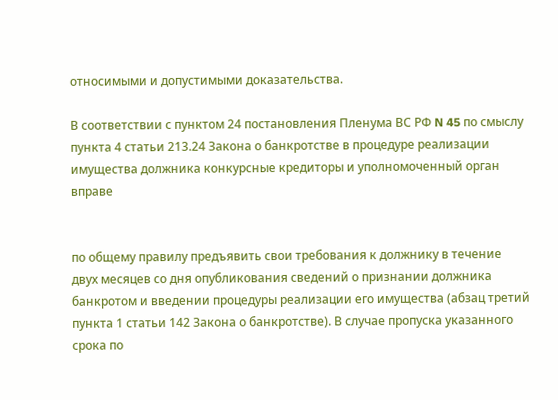относимыми и допустимыми доказательства.

В соответствии с пунктом 24 постановления Пленума ВС РФ N 45 по смыслу пункта 4 статьи 213.24 Закона о банкротстве в процедуре реализации имущества должника конкурсные кредиторы и уполномоченный орган вправе


по общему правилу предъявить свои требования к должнику в течение двух месяцев со дня опубликования сведений о признании должника банкротом и введении процедуры реализации его имущества (абзац третий пункта 1 статьи 142 Закона о банкротстве). В случае пропуска указанного срока по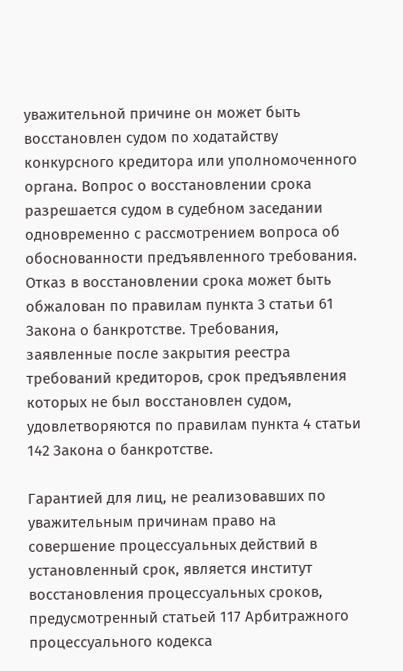уважительной причине он может быть восстановлен судом по ходатайству конкурсного кредитора или уполномоченного органа. Вопрос о восстановлении срока разрешается судом в судебном заседании одновременно с рассмотрением вопроса об обоснованности предъявленного требования. Отказ в восстановлении срока может быть обжалован по правилам пункта 3 статьи 61 Закона о банкротстве. Требования, заявленные после закрытия реестра требований кредиторов, срок предъявления которых не был восстановлен судом, удовлетворяются по правилам пункта 4 статьи 142 Закона о банкротстве.

Гарантией для лиц, не реализовавших по уважительным причинам право на совершение процессуальных действий в установленный срок, является институт восстановления процессуальных сроков, предусмотренный статьей 117 Арбитражного процессуального кодекса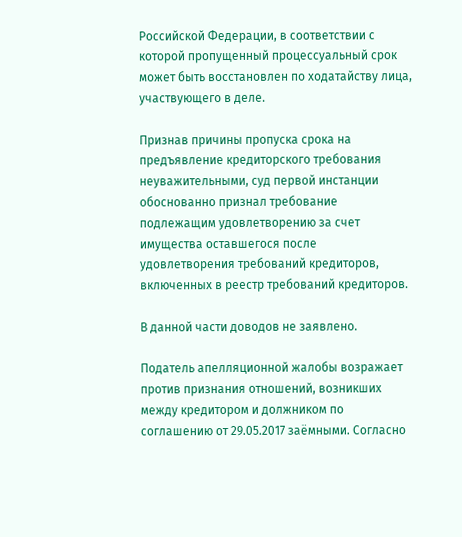Российской Федерации, в соответствии с которой пропущенный процессуальный срок может быть восстановлен по ходатайству лица, участвующего в деле.

Признав причины пропуска срока на предъявление кредиторского требования неуважительными, суд первой инстанции обоснованно признал требование подлежащим удовлетворению за счет имущества оставшегося после удовлетворения требований кредиторов, включенных в реестр требований кредиторов.

В данной части доводов не заявлено.

Податель апелляционной жалобы возражает против признания отношений, возникших между кредитором и должником по соглашению от 29.05.2017 заёмными. Согласно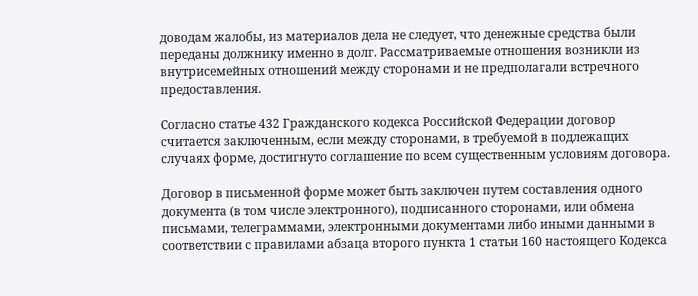доводам жалобы, из материалов дела не следует, что денежные средства были переданы должнику именно в долг. Рассматриваемые отношения возникли из внутрисемейных отношений между сторонами и не предполагали встречного предоставления.

Согласно статье 432 Гражданского кодекса Российской Федерации договор считается заключенным, если между сторонами, в требуемой в подлежащих случаях форме, достигнуто соглашение по всем существенным условиям договора.

Договор в письменной форме может быть заключен путем составления одного документа (в том числе электронного), подписанного сторонами, или обмена письмами, телеграммами, электронными документами либо иными данными в соответствии с правилами абзаца второго пункта 1 статьи 160 настоящего Кодекса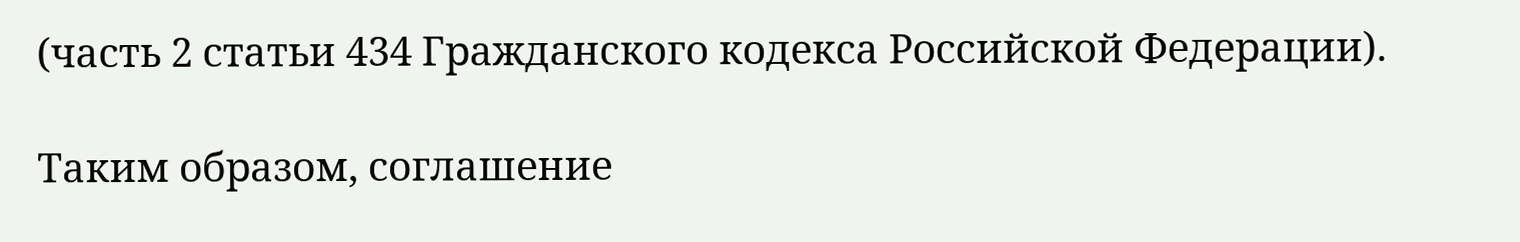(часть 2 статьи 434 Гражданского кодекса Российской Федерации).

Таким образом, соглашение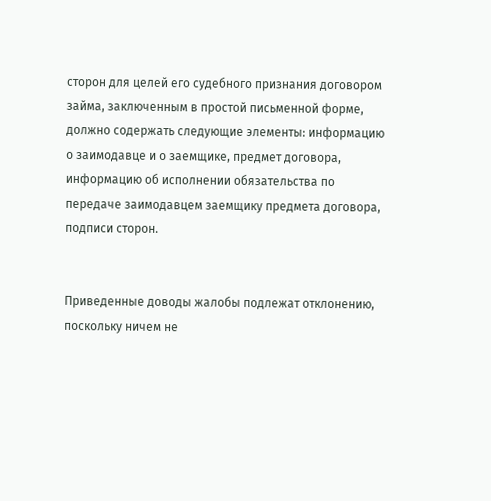сторон для целей его судебного признания договором займа, заключенным в простой письменной форме, должно содержать следующие элементы: информацию о заимодавце и о заемщике, предмет договора, информацию об исполнении обязательства по передаче заимодавцем заемщику предмета договора, подписи сторон.


Приведенные доводы жалобы подлежат отклонению, поскольку ничем не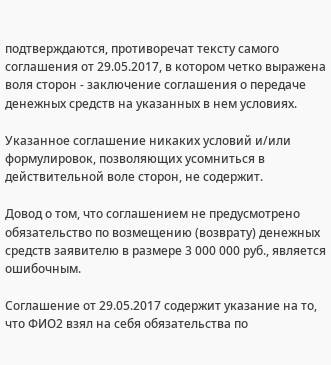подтверждаются, противоречат тексту самого соглашения от 29.05.2017, в котором четко выражена воля сторон - заключение соглашения о передаче денежных средств на указанных в нем условиях.

Указанное соглашение никаких условий и/или формулировок, позволяющих усомниться в действительной воле сторон, не содержит.

Довод о том, что соглашением не предусмотрено обязательство по возмещению (возврату) денежных средств заявителю в размере 3 000 000 руб., является ошибочным.

Соглашение от 29.05.2017 содержит указание на то, что ФИО2 взял на себя обязательства по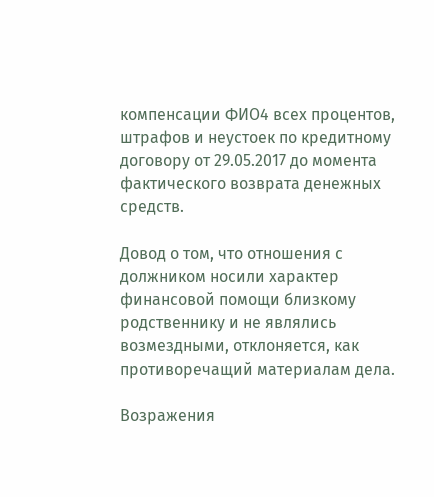компенсации ФИО4 всех процентов, штрафов и неустоек по кредитному договору от 29.05.2017 до момента фактического возврата денежных средств.

Довод о том, что отношения с должником носили характер финансовой помощи близкому родственнику и не являлись возмездными, отклоняется, как противоречащий материалам дела.

Возражения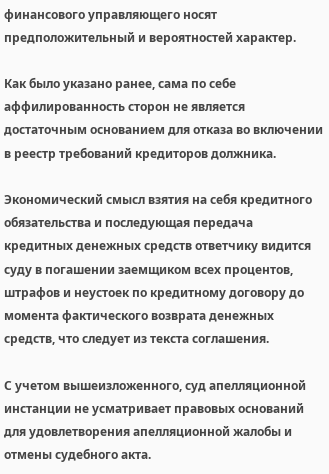финансового управляющего носят предположительный и вероятностей характер.

Как было указано ранее, сама по себе аффилированность сторон не является достаточным основанием для отказа во включении в реестр требований кредиторов должника.

Экономический смысл взятия на себя кредитного обязательства и последующая передача кредитных денежных средств ответчику видится суду в погашении заемщиком всех процентов, штрафов и неустоек по кредитному договору до момента фактического возврата денежных средств, что следует из текста соглашения.

С учетом вышеизложенного, суд апелляционной инстанции не усматривает правовых оснований для удовлетворения апелляционной жалобы и отмены судебного акта.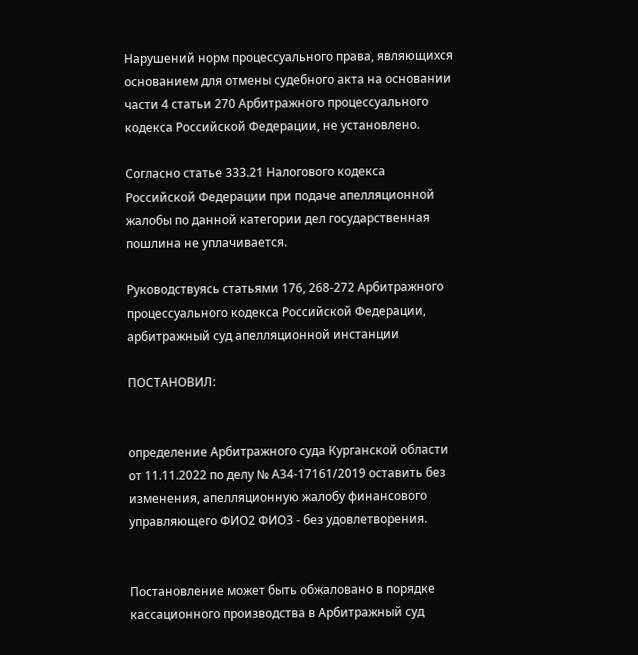Нарушений норм процессуального права, являющихся основанием для отмены судебного акта на основании части 4 статьи 270 Арбитражного процессуального кодекса Российской Федерации, не установлено.

Согласно статье 333.21 Налогового кодекса Российской Федерации при подаче апелляционной жалобы по данной категории дел государственная пошлина не уплачивается.

Руководствуясь статьями 176, 268-272 Арбитражного процессуального кодекса Российской Федерации, арбитражный суд апелляционной инстанции

ПОСТАНОВИЛ:


определение Арбитражного суда Курганской области от 11.11.2022 по делу № А34-17161/2019 оставить без изменения, апелляционную жалобу финансового управляющего ФИО2 ФИО3 - без удовлетворения.


Постановление может быть обжаловано в порядке кассационного производства в Арбитражный суд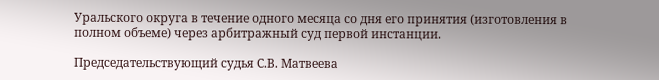Уральского округа в течение одного месяца со дня его принятия (изготовления в полном объеме) через арбитражный суд первой инстанции.

Председательствующий судья С.В. Матвеева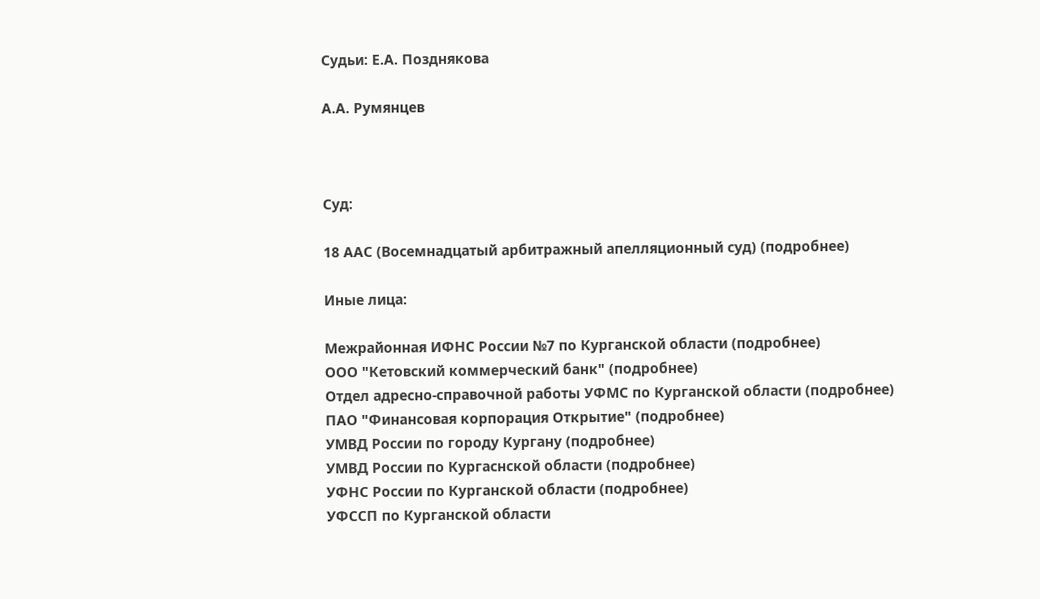Судьи: Е.А. Позднякова

А.А. Румянцев



Суд:

18 ААС (Восемнадцатый арбитражный апелляционный суд) (подробнее)

Иные лица:

Межрайонная ИФНС России №7 по Курганской области (подробнее)
ООО "Кетовский коммерческий банк" (подробнее)
Отдел адресно-справочной работы УФМС по Курганской области (подробнее)
ПАО "Финансовая корпорация Открытие" (подробнее)
УМВД России по городу Кургану (подробнее)
УМВД России по Кургаснской области (подробнее)
УФНС России по Курганской области (подробнее)
УФССП по Курганской области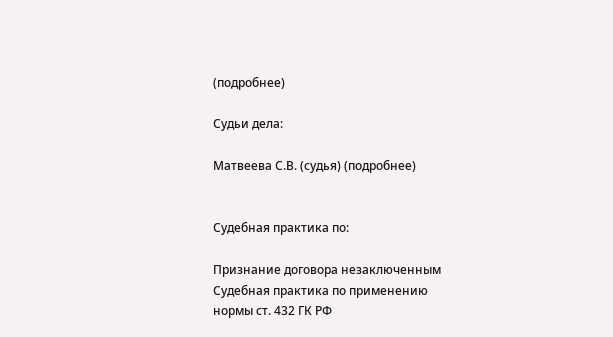(подробнее)

Судьи дела:

Матвеева С.В. (судья) (подробнее)


Судебная практика по:

Признание договора незаключенным
Судебная практика по применению нормы ст. 432 ГК РФ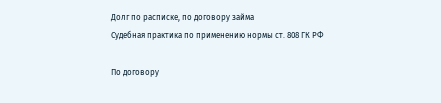Долг по расписке, по договору займа
Судебная практика по применению нормы ст. 808 ГК РФ

По договору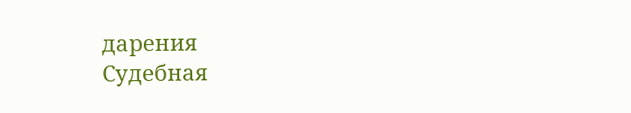дарения
Судебная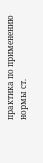практика по применению нормы ст.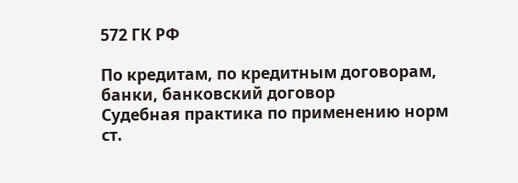572 ГК РФ

По кредитам, по кредитным договорам, банки, банковский договор
Судебная практика по применению норм ст.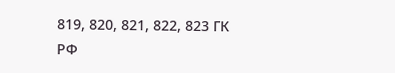819, 820, 821, 822, 823 ГК РФ